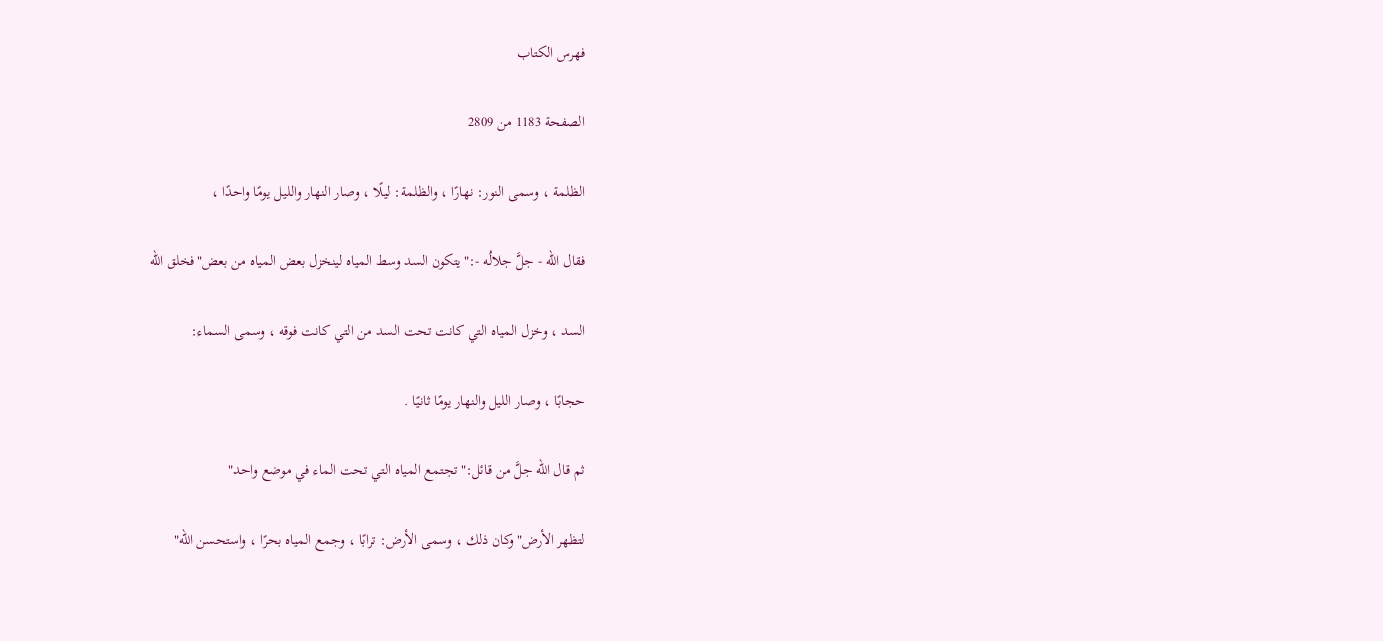فهرس الكتاب

الصفحة 1183 من 2809

الظلمة ، وسمى النور: نهارًا ، والظلمة: ليلًا ، وصار النهار والليل يومًا واحدًا ،

فقال الله - جلَّ جلالُه -:"يتكون السد وسط المياه لينخزل بعض المياه من بعض"فخلق الله

السد ، وخزل المياه التي كانت تحت السد من التي كانت فوقه ، وسمى السماء:

حجابًا ، وصار الليل والنهار يومًا ثانيًا .

ثم قال الله جلَّ من قائل:"تجتمع المياه التي تحت الماء في موضع واحد"

لتظهر الأرض"وكان ذلك ، وسمى الأرض: ترابًا ، وجمع المياه بحرًا ، واستحسن الله"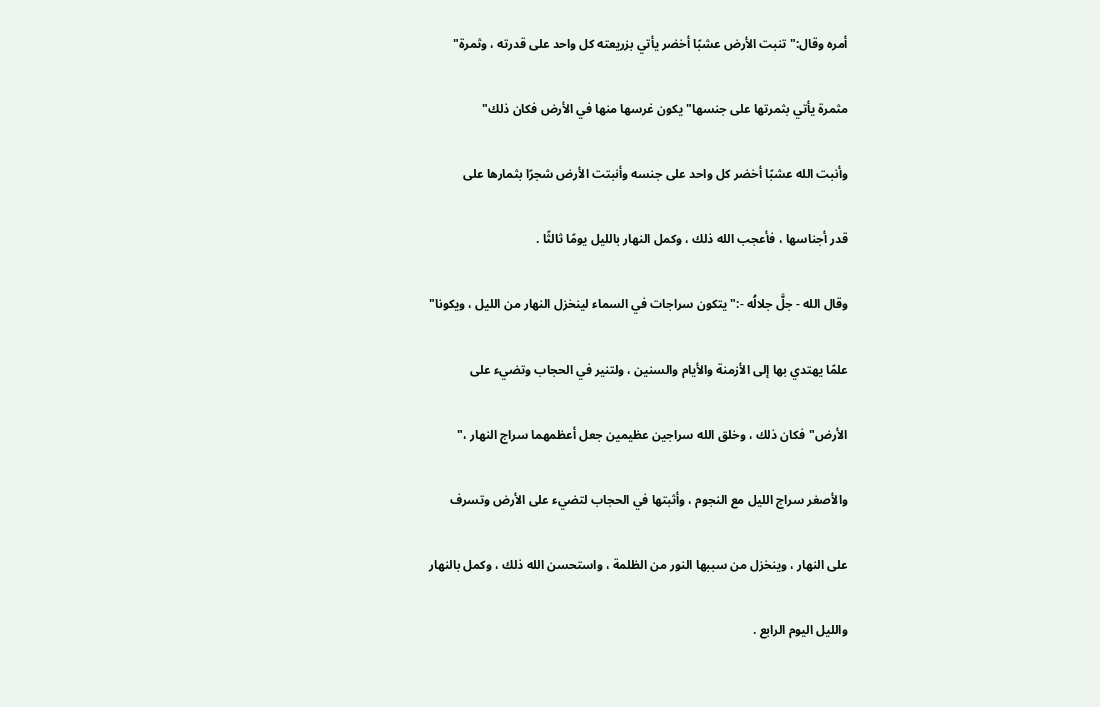أمره وقال:"تنبت الأرض عشبًا أخضر يأتي بزريعته كل واحد على قدرته ، وثمرة"

مثمرة يأتي بثمرتها على جنسها"يكون غرسها منها في الأرض فكان ذلك"

وأنبت الله عشبًا أخضر كل واحد على جنسه وأنبتت الأرض شجرًا بثمارها على

قدر أجناسها ، فأعجب الله ذلك ، وكمل النهار بالليل يومًا ثالثًا .

وقال الله - جلَّ جلالُه -:"يتكون سراجات في السماء لينخزل النهار من الليل ، ويكونا"

علمًا يهتدي بها إلى الأزمنة والأيام والسنين ، ولتنير في الحجاب وتضيء على

الأرض"فكان ذلك ، وخلق الله سراجين عظيمين جعل أعظمهما سراج النهار ،"

والأصغر سراج الليل مع النجوم ، وأثبتها في الحجاب لتضيء على الأرض وتسرف

على النهار ، وينخزل من سببها النور من الظلمة ، واستحسن الله ذلك ، وكمل بالنهار

والليل اليوم الرابع .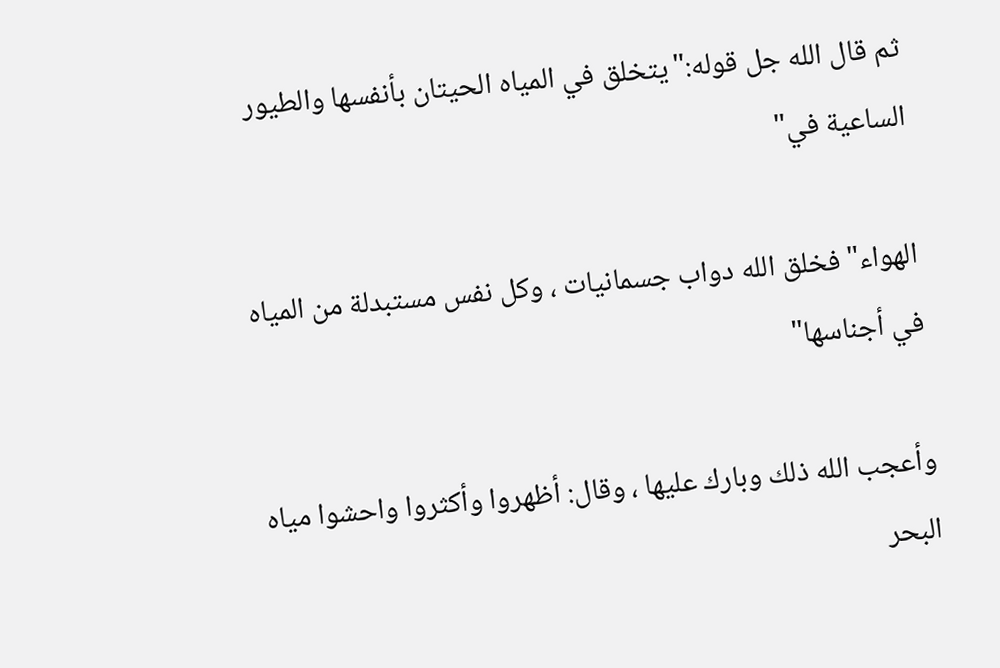ثم قال الله جل قوله:"يتخلق في المياه الحيتان بأنفسها والطيور الساعية في"

الهواء"فخلق الله دواب جسمانيات ، وكل نفس مستبدلة من المياه في أجناسها"

وأعجب الله ذلك وبارك عليها ، وقال: أظهروا وأكثروا واحشوا مياه البحر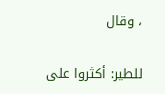، وقال

للطير: أكثروا على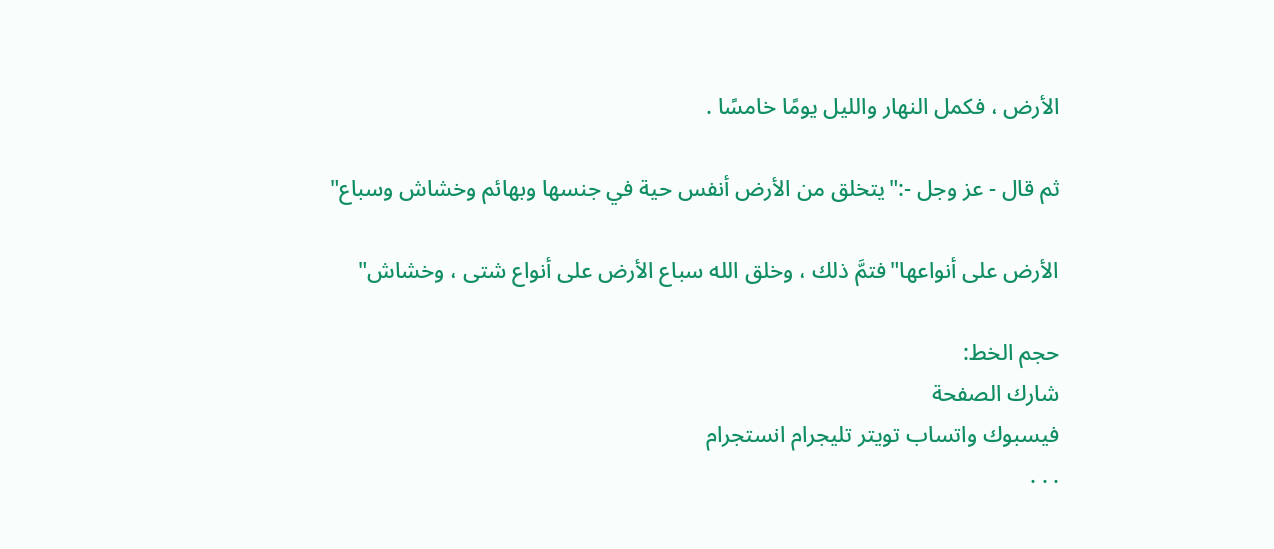الأرض ، فكمل النهار والليل يومًا خامسًا .

ثم قال - عز وجل -:"يتخلق من الأرض أنفس حية في جنسها وبهائم وخشاش وسباع"

الأرض على أنواعها"فتمَّ ذلك ، وخلق الله سباع الأرض على أنواع شتى ، وخشاش"

حجم الخط:
شارك الصفحة
فيسبوك واتساب تويتر تليجرام انستجرام
. . .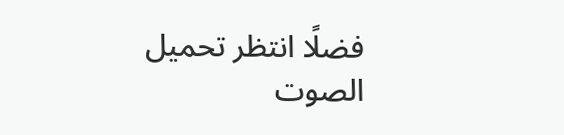فضلًا انتظر تحميل الصوت